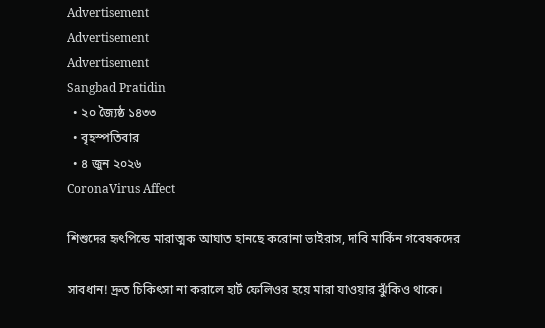Advertisement
Advertisement
Advertisement
Sangbad Pratidin
  • ২০ জ্যৈষ্ঠ ১৪৩৩
  • বৃহস্পতিবার
  • ৪ জুন ২০২৬
CoronaVirus Affect

শিশুদের হৃৎপিন্ডে মারাত্মক আঘাত হানছে করোনা ভাইরাস, দাবি মার্কিন গবেষকদের

সাবধান! দ্রুত চিকিৎসা না করালে হার্ট ফেলিওর হয়ে মারা যাওয়ার ঝুঁকিও থাকে।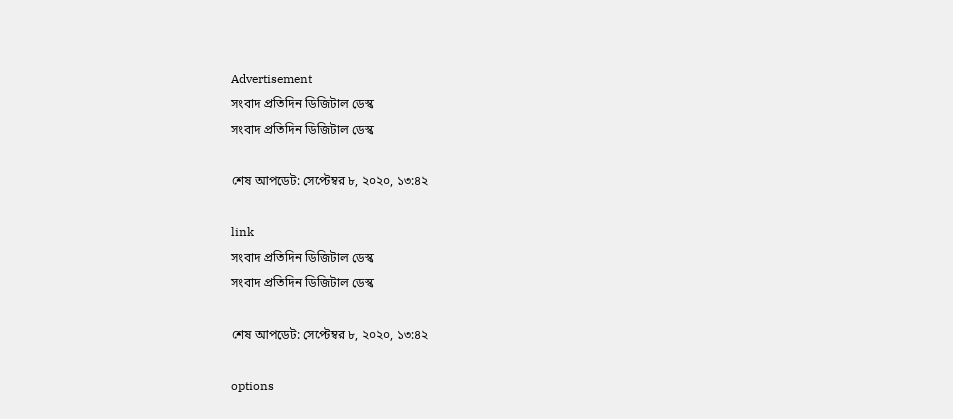Advertisement
সংবাদ প্রতিদিন ডিজিটাল ডেস্ক
সংবাদ প্রতিদিন ডিজিটাল ডেস্ক

শেষ আপডেট: সেপ্টেম্বর ৮, ২০২০, ১৩:৪২

link
সংবাদ প্রতিদিন ডিজিটাল ডেস্ক
সংবাদ প্রতিদিন ডিজিটাল ডেস্ক

শেষ আপডেট: সেপ্টেম্বর ৮, ২০২০, ১৩:৪২

options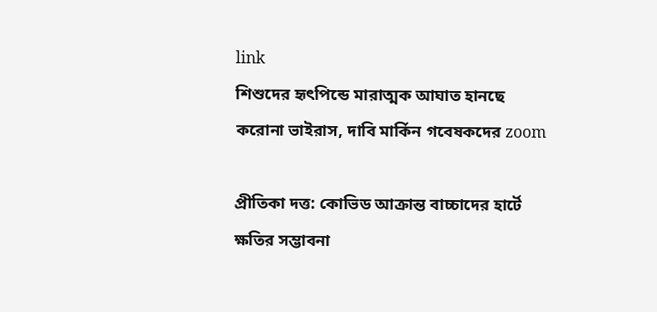link
শিশুদের হৃৎপিন্ডে মারাত্মক আঘাত হানছে করোনা ভাইরাস, দাবি মার্কিন গবেষকদের zoom

প্রীতিকা দত্ত: কোভিড আক্রান্ত বাচ্চাদের হার্টে ক্ষতির সম্ভাবনা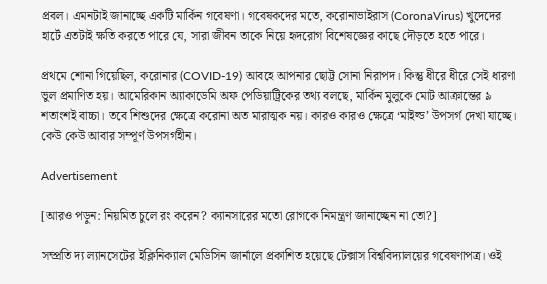প্রবল। এমনটাই জানাচ্ছে একটি মার্কিন গবেষণা। গবেষকদের মতে, করোনাভাইরাস (CoronaVirus) খুদেদের হার্টে এতটাই ক্ষতি করতে পারে যে, সারা জীবন তাকে নিয়ে হৃদরোগ বিশেষজ্ঞের কাছে দৌড়তে হতে পারে।

প্রথমে শোনা গিয়েছিল, করোনার (COVID-19) আবহে আপনার ছোট্ট সোনা নিরাপদ। কিন্তু ধীরে ধীরে সেই ধারণা ভুল প্রমাণিত হয়। আমেরিকান অ্যাকাডেমি অফ পেডিয়াট্রিকের তথ্য বলছে, মার্কিন মুলুকে মোট আক্রান্তের ৯ শতাংশই বাচ্চা। তবে শিশুদের ক্ষেত্রে করোনা অত মারাত্মক নয়। কারও কারও ক্ষেত্রে ‘মাইল্ড’ উপসর্গ দেখা যাচ্ছে। কেউ কেউ আবার সম্পূর্ণ উপসর্গহীন।

Advertisement

[আরও পড়ুন: নিয়মিত চুলে রং করেন? ক্যানসারের মতো রোগকে নিমন্ত্রণ জানাচ্ছেন না তো?]

সম্প্রতি দ্য ল্যানসেটের ইক্লিনিক্যাল মেডিসিন জার্নালে প্রকাশিত হয়েছে টেক্সাস বিশ্ববিদ্যালয়ের গবেষণাপত্র। ওই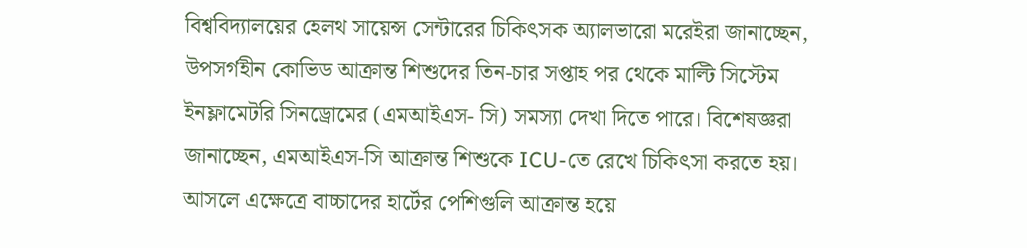বিশ্ববিদ্যালয়ের হেলথ সায়েন্স সেন্টারের চিকিৎসক অ্যালভারো মরেইরা জানাচ্ছেন, উপসর্গহীন কোভিড আক্রান্ত শিশুদের তিন-চার সপ্তাহ পর থেকে মাল্টি সিস্টেম ইনফ্লামেটরি সিনড্রোমের (এমআইএস- সি) সমস্যা দেখা দিতে পারে। বিশেষজ্ঞরা জানাচ্ছেন, এমআইএস-সি আক্রান্ত শিশুকে ICU-তে রেখে চিকিৎসা করতে হয়। আসলে এক্ষেত্রে বাচ্চাদের হার্টের পেশিগুলি আক্রান্ত হয়ে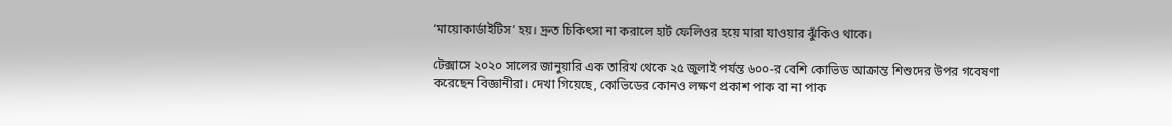‘মায়োকার্ডাইটিস’ হয়। দ্রুত চিকিৎসা না করালে হার্ট ফেলিওর হয়ে মারা যাওয়ার ঝুঁকিও থাকে।

টেক্সাসে ২০২০ সালের জানুয়ারি এক তারিখ থেকে ২৫ জুলাই পর্যন্ত ৬০০-র বেশি কোভিড আক্রান্ত শিশুদের উপর গবেষণা করেছেন বিজ্ঞানীরা। দেখা গিয়েছে, কোভিডের কোনও লক্ষণ প্রকাশ পাক বা না পাক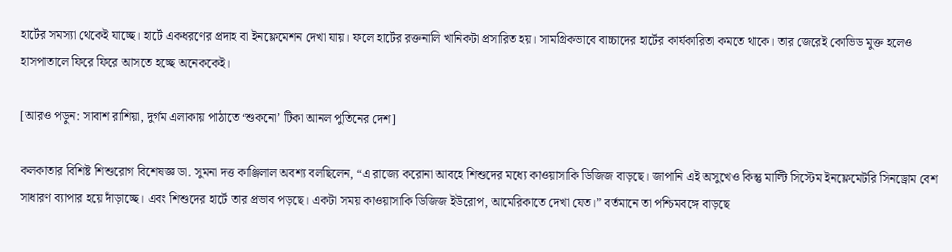হার্টের সমস্যা থেকেই যাচ্ছে। হার্টে একধরণের প্রদাহ বা ইনফ্লেমেশন দেখা যায়। ফলে হার্টের রক্তনালি খানিকটা প্রসারিত হয়। সামগ্রিকভাবে বাচ্চাদের হার্টের কার্যকারিতা কমতে থাকে। তার জেরেই কোভিড মুক্ত হলেও হাসপাতালে ফিরে ফিরে আসতে হচ্ছে অনেককেই।

[আরও পড়ুন: সাবাশ রাশিয়া, দুর্গম এলাকায় পাঠাতে ‘শুকনো’ টিকা আনল পুতিনের দেশ]

কলকাতার বিশিষ্ট শিশুরোগ বিশেষজ্ঞ ডা. সুমনা দত্ত কাঞ্জিলাল অবশ্য বলছিলেন, “এ রাজ্যে করোনা আবহে শিশুদের মধ্যে কাওয়াসাকি ডিজিজ বাড়ছে। জাপানি এই অসুখেও কিন্তু মাল্টি সিস্টেম ইনফ্লেমেটরি সিনড্রোম বেশ সাধারণ ব্যাপার হয়ে দাঁড়াচ্ছে। এবং শিশুদের হার্টে তার প্রভাব পড়ছে। একটা সময় কাওয়াসাকি ডিজিজ ইউরোপ, আমেরিকাতে দেখা যেত।” বর্তমানে তা পশ্চিমবঙ্গে বাড়ছে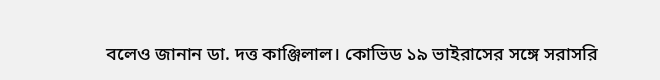বলেও জানান ডা. দত্ত কাঞ্জিলাল। কোভিড ১৯ ভাইরাসের সঙ্গে সরাসরি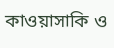কাওয়াসাকি ও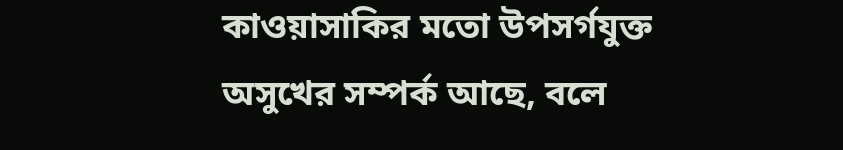কাওয়াসাকির মতো উপসর্গযুক্ত অসুখের সম্পর্ক আছে, বলে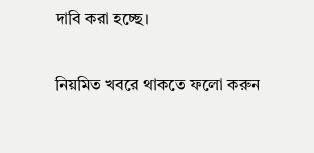দাবি করা হচ্ছে।

নিয়মিত খবরে থাকতে ফলো করুন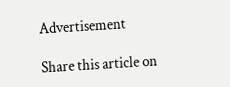Advertisement

Share this article on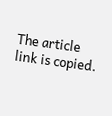The article link is copied.